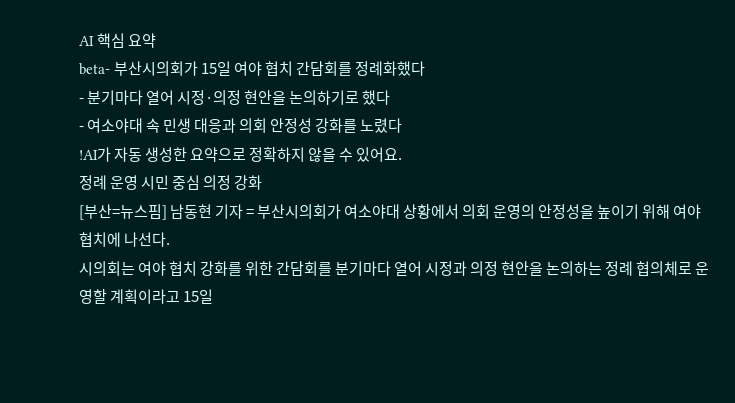AI 핵심 요약
beta- 부산시의회가 15일 여야 협치 간담회를 정례화했다
- 분기마다 열어 시정·의정 현안을 논의하기로 했다
- 여소야대 속 민생 대응과 의회 안정성 강화를 노렸다
!AI가 자동 생성한 요약으로 정확하지 않을 수 있어요.
정례 운영 시민 중심 의정 강화
[부산=뉴스핌] 남동현 기자 = 부산시의회가 여소야대 상황에서 의회 운영의 안정성을 높이기 위해 여야 협치에 나선다.
시의회는 여야 협치 강화를 위한 간담회를 분기마다 열어 시정과 의정 현안을 논의하는 정례 협의체로 운영할 계획이라고 15일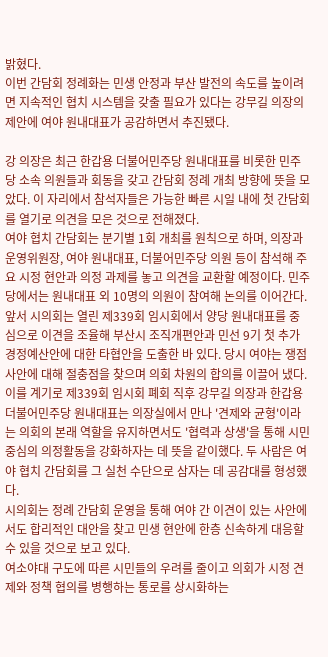밝혔다.
이번 간담회 정례화는 민생 안정과 부산 발전의 속도를 높이려면 지속적인 협치 시스템을 갖출 필요가 있다는 강무길 의장의 제안에 여야 원내대표가 공감하면서 추진됐다.

강 의장은 최근 한갑용 더불어민주당 원내대표를 비롯한 민주당 소속 의원들과 회동을 갖고 간담회 정례 개최 방향에 뜻을 모았다. 이 자리에서 참석자들은 가능한 빠른 시일 내에 첫 간담회를 열기로 의견을 모은 것으로 전해졌다.
여야 협치 간담회는 분기별 1회 개최를 원칙으로 하며, 의장과 운영위원장, 여야 원내대표, 더불어민주당 의원 등이 참석해 주요 시정 현안과 의정 과제를 놓고 의견을 교환할 예정이다. 민주당에서는 원내대표 외 10명의 의원이 참여해 논의를 이어간다.
앞서 시의회는 열린 제339회 임시회에서 양당 원내대표를 중심으로 이견을 조율해 부산시 조직개편안과 민선 9기 첫 추가경정예산안에 대한 타협안을 도출한 바 있다. 당시 여야는 쟁점 사안에 대해 절충점을 찾으며 의회 차원의 합의를 이끌어 냈다.
이를 계기로 제339회 임시회 폐회 직후 강무길 의장과 한갑용 더불어민주당 원내대표는 의장실에서 만나 '견제와 균형'이라는 의회의 본래 역할을 유지하면서도 '협력과 상생'을 통해 시민 중심의 의정활동을 강화하자는 데 뜻을 같이했다. 두 사람은 여야 협치 간담회를 그 실천 수단으로 삼자는 데 공감대를 형성했다.
시의회는 정례 간담회 운영을 통해 여야 간 이견이 있는 사안에서도 합리적인 대안을 찾고 민생 현안에 한층 신속하게 대응할 수 있을 것으로 보고 있다.
여소야대 구도에 따른 시민들의 우려를 줄이고 의회가 시정 견제와 정책 협의를 병행하는 통로를 상시화하는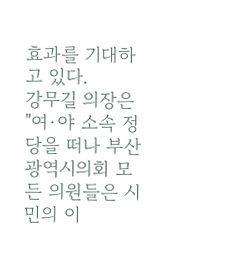효과를 기대하고 있다.
강무길 의장은 "여·야 소속 정당을 떠나 부산광역시의회 모든 의원들은 시민의 이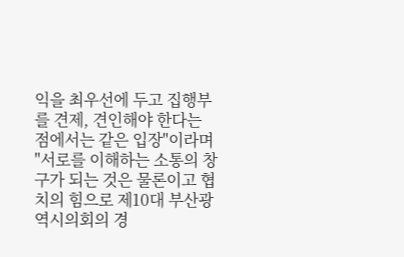익을 최우선에 두고 집행부를 견제, 견인해야 한다는 점에서는 같은 입장"이라며 "서로를 이해하는 소통의 창구가 되는 것은 물론이고 협치의 힘으로 제10대 부산광역시의회의 경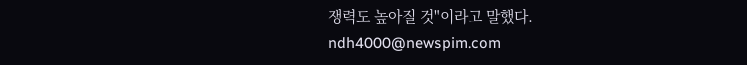쟁력도 높아질 것"이라고 말했다.
ndh4000@newspim.com